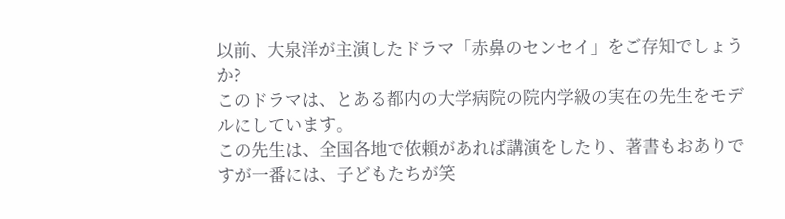以前、大泉洋が主演したドラマ「赤鼻のセンセイ」をご存知でしょうか?
このドラマは、とある都内の大学病院の院内学級の実在の先生をモデルにしています。
この先生は、全国各地で依頼があれば講演をしたり、著書もおありですが一番には、子どもたちが笑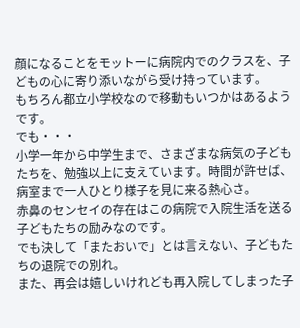顔になることをモットーに病院内でのクラスを、子どもの心に寄り添いながら受け持っています。
もちろん都立小学校なので移動もいつかはあるようです。
でも・・・
小学一年から中学生まで、さまざまな病気の子どもたちを、勉強以上に支えています。時間が許せば、病室まで一人ひとり様子を見に来る熱心さ。
赤鼻のセンセイの存在はこの病院で入院生活を送る子どもたちの励みなのです。
でも決して「またおいで」とは言えない、子どもたちの退院での別れ。
また、再会は嬉しいけれども再入院してしまった子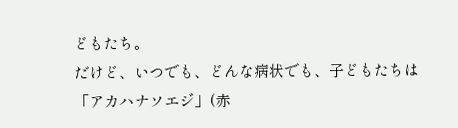どもたち。
だけど、いつでも、どんな病状でも、子どもたちは「アカハナソエジ」(赤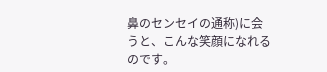鼻のセンセイの通称)に会うと、こんな笑顔になれるのです。